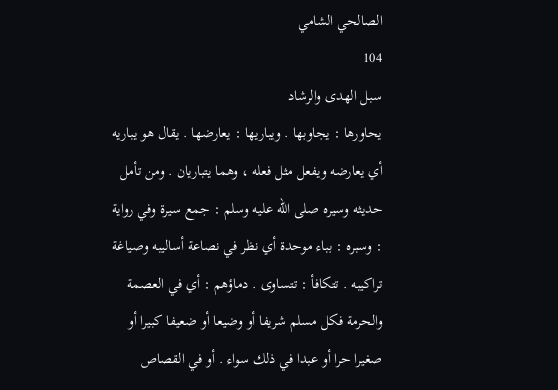الصالحي الشامي
104
سبل الهدى والرشاد
يحاورها : يجاوبها . ويباريها : يعارضها . يقال هو يباريه أي يعارضه ويفعل مثل فعله ، وهما يتباريان . ومن تأمل حديثه وسيره صلى الله عليه وسلم : جمع سيرة وفي رواية : وسبره : بباء موحدة أي نظر في نصاعة أساليبه وصياغة تراكيبه . تتكافأ : تتساوى . دماؤهم : أي في العصمة والحرمة فكل مسلم شريفا أو وضيعا أو ضعيفا كبيرا أو صغيرا حرا أو عبدا في ذلك سواء . أو في القصاص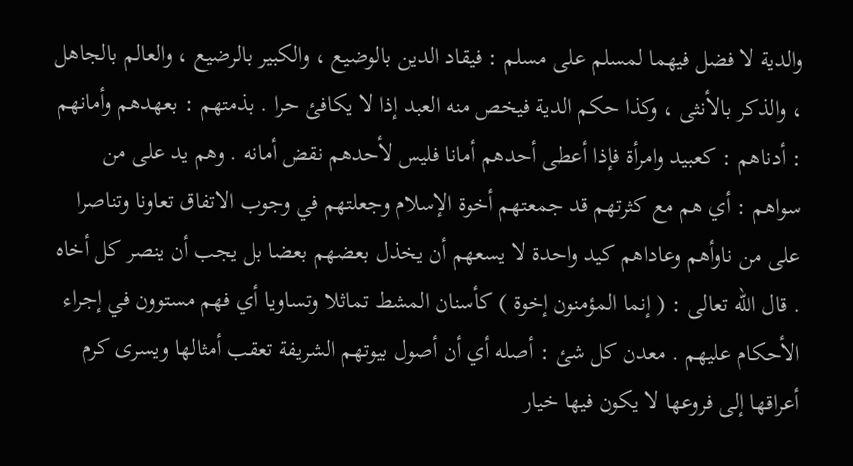والدية لا فضل فيهما لمسلم على مسلم : فيقاد الدين بالوضيع ، والكبير بالرضيع ، والعالم بالجاهل ، والذكر بالأنثى ، وكذا حكم الدية فيخص منه العبد إذا لا يكافئ حرا . بذمتهم : بعهدهم وأمانهم : أدناهم : كعبيد وامرأة فإذا أعطى أحدهم أمانا فليس لأحدهم نقض أمانه . وهم يد على من سواهم : أي هم مع كثرتهم قد جمعتهم أخوة الإسلام وجعلتهم في وجوب الاتفاق تعاونا وتناصرا على من ناوأهم وعاداهم كيد واحدة لا يسعهم أن يخذل بعضهم بعضا بل يجب أن ينصر كل أخاه . قال الله تعالى : ( إنما المؤمنون إخوة ) كأسنان المشط تماثلا وتساويا أي فهم مستوون في إجراء الأحكام عليهم . معدن كل شئ : أصله أي أن أصول بيوتهم الشريفة تعقب أمثالها ويسرى كرم أعراقها إلى فروعها لا يكون فيها خيار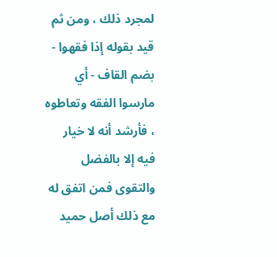لمجرد ذلك ، ومن ثم قيد بقوله إذا فقهوا - بضم القاف - أي مارسوا الفقه وتعاطوه ، فأرشد أنه لا خيار فيه إلا بالفضل والتقوى فمن اتفق له مع ذلك أصل حميد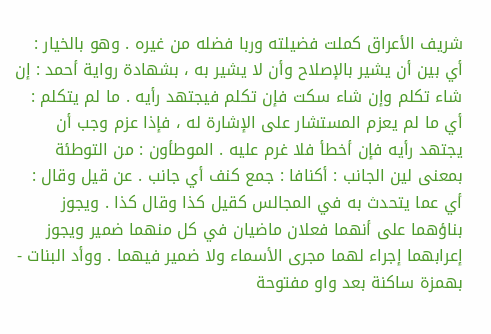شريف الأعراق كملت فضيلته وربا فضله من غيره . وهو بالخيار : أي بين أن يشير بالإصلاح وأن لا يشير به ، بشهادة رواية أحمد : إن شاء تكلم وإن شاء سكت فإن تكلم فيجتهد رأيه . ما لم يتكلم : أي ما لم يعزم المستشار على الإشارة له ، فإذا عزم وجب أن يجتهد رأيه فإن أخطأ فلا غرم عليه . الموطأون : من التوطئة بمعنى لين الجانب : أكنافا : جمع كنف أي جانب . عن قيل وقال : أي عما يتحدث به في المجالس كقيل كذا وقال كذا . ويجوز بناؤهما على أنهما فعلان ماضيان في كل منهما ضمير ويجوز إعرابهما إجراء لهما مجرى الأسماء ولا ضمير فيهما . ووأد البنات - بهمزة ساكنة بعد واو مفتوحة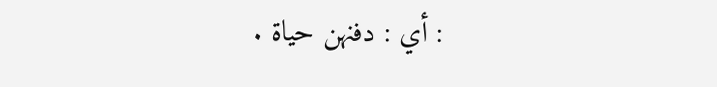: أي : دفنهن حياة .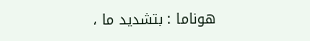هوناما : بتشديد ما ،